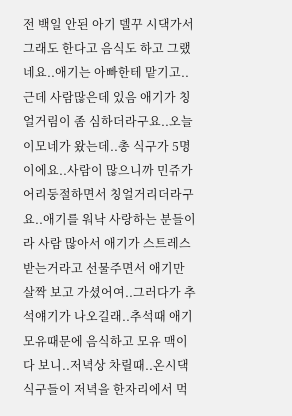전 백일 안된 아기 델꾸 시댁가서 그래도 한다고 음식도 하고 그랬네요..애기는 아빠한테 맡기고..근데 사람많은데 있음 애기가 칭얼거림이 좀 심하더라구요..오늘 이모네가 왔는데..총 식구가 5명이에요..사람이 많으니까 민쥬가 어리둥절하면서 칭얼거리더라구요..애기를 워낙 사랑하는 분들이라 사람 많아서 애기가 스트레스 받는거라고 선물주면서 애기만 살짝 보고 가셨어여..그러다가 추석얘기가 나오길래..추석때 애기 모유때문에 음식하고 모유 맥이다 보니..저녁상 차릴때..온시댁식구들이 저녁을 한자리에서 먹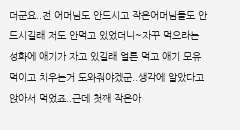더군요..전 어머님도 안드시고 작은어머님들도 안드시길래 저도 안먹고 있었더니~자꾸 먹으라는 성화에 애기가 자고 있길래 얼른 먹고 애기 모유 먹이고 치우는거 도와줘야겠군..생각에 알았다고 앉아서 먹었죠..근데 첫째 작은아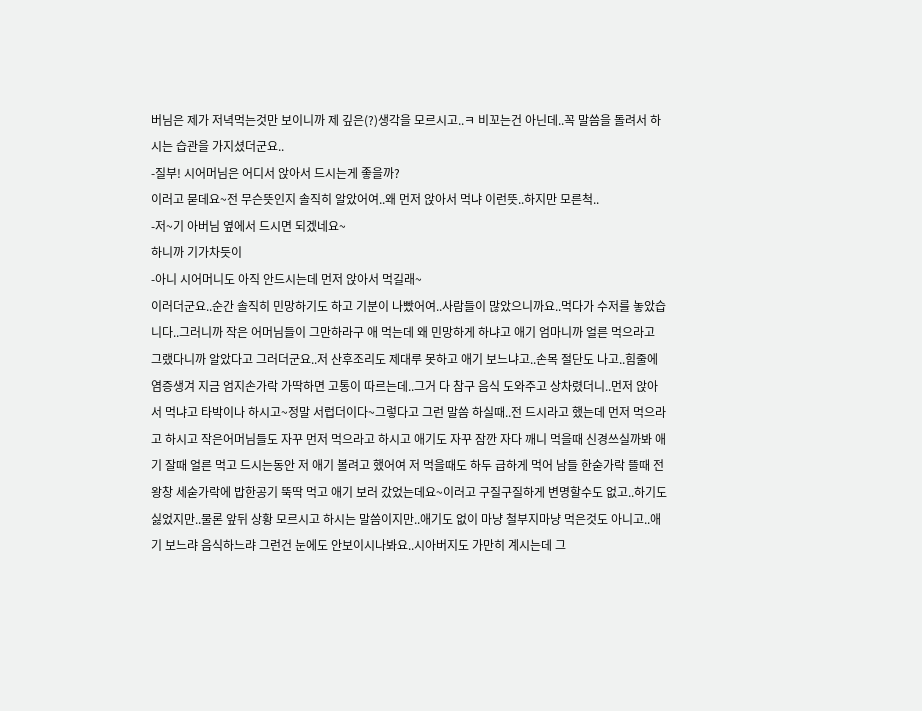버님은 제가 저녁먹는것만 보이니까 제 깊은(?)생각을 모르시고..ㅋ 비꼬는건 아닌데..꼭 말씀을 돌려서 하시는 습관을 가지셨더군요..
-질부! 시어머님은 어디서 앉아서 드시는게 좋을까?
이러고 묻데요~전 무슨뜻인지 솔직히 알았어여..왜 먼저 앉아서 먹냐 이런뜻..하지만 모른척..
-저~기 아버님 옆에서 드시면 되겠네요~
하니까 기가차듯이
-아니 시어머니도 아직 안드시는데 먼저 앉아서 먹길래~
이러더군요..순간 솔직히 민망하기도 하고 기분이 나빴어여..사람들이 많았으니까요..먹다가 수저를 놓았습니다..그러니까 작은 어머님들이 그만하라구 애 먹는데 왜 민망하게 하냐고 애기 엄마니까 얼른 먹으라고 그랬다니까 알았다고 그러더군요..저 산후조리도 제대루 못하고 애기 보느냐고..손목 절단도 나고..힘줄에 염증생겨 지금 엄지손가락 가딱하면 고통이 따르는데..그거 다 참구 음식 도와주고 상차렸더니..먼저 앉아서 먹냐고 타박이나 하시고~정말 서럽더이다~그렇다고 그런 말씀 하실때..전 드시라고 했는데 먼저 먹으라고 하시고 작은어머님들도 자꾸 먼저 먹으라고 하시고 애기도 자꾸 잠깐 자다 깨니 먹을때 신경쓰실까봐 애기 잘때 얼른 먹고 드시는동안 저 애기 볼려고 했어여 저 먹을때도 하두 급하게 먹어 남들 한숟가락 뜰때 전 왕창 세숟가락에 밥한공기 뚝딱 먹고 애기 보러 갔었는데요~이러고 구질구질하게 변명할수도 없고..하기도 싫었지만..물론 앞뒤 상황 모르시고 하시는 말씀이지만..애기도 없이 마냥 철부지마냥 먹은것도 아니고..애기 보느랴 음식하느랴 그런건 눈에도 안보이시나봐요..시아버지도 가만히 계시는데 그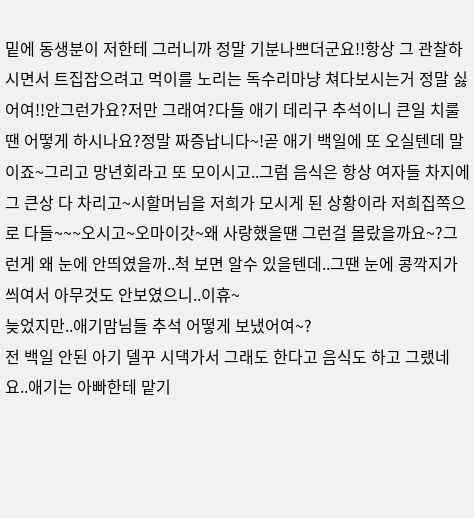밑에 동생분이 저한테 그러니까 정말 기분나쁘더군요!!항상 그 관찰하시면서 트집잡으려고 먹이를 노리는 독수리마냥 쳐다보시는거 정말 싫어여!!안그런가요?저만 그래여?다들 애기 데리구 추석이니 큰일 치룰땐 어떻게 하시나요?정말 짜증납니다~!곧 애기 백일에 또 오실텐데 말이죠~그리고 망년회라고 또 모이시고..그럼 음식은 항상 여자들 차지에 그 큰상 다 차리고~시할머님을 저희가 모시게 된 상황이라 저희집쪽으로 다들~~~오시고~오마이갓~왜 사랑했을땐 그런걸 몰랐을까요~?그런게 왜 눈에 안띄였을까..척 보면 알수 있을텐데..그땐 눈에 콩깍지가 씌여서 아무것도 안보였으니..이휴~
늦었지만..애기맘님들 추석 어떻게 보냈어여~?
전 백일 안된 아기 델꾸 시댁가서 그래도 한다고 음식도 하고 그랬네요..애기는 아빠한테 맡기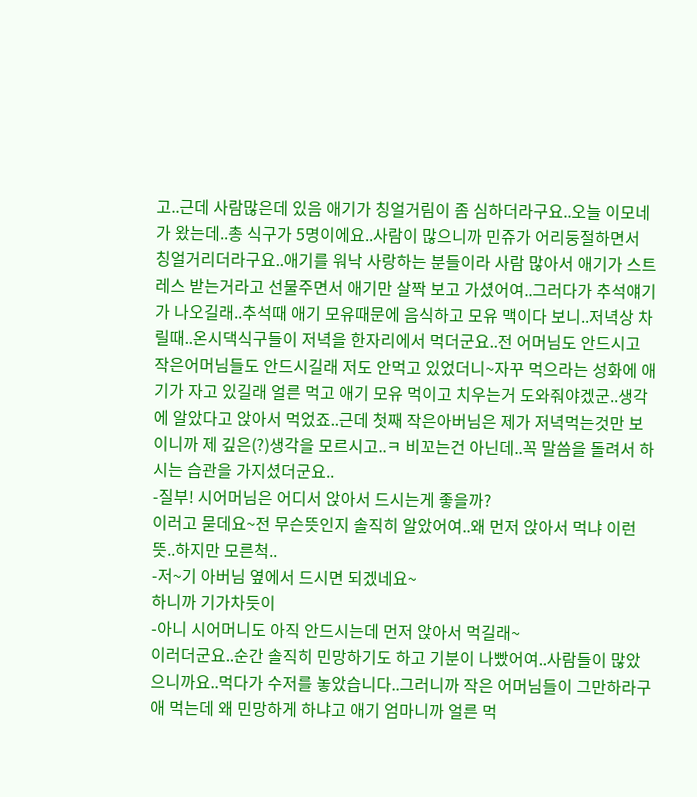고..근데 사람많은데 있음 애기가 칭얼거림이 좀 심하더라구요..오늘 이모네가 왔는데..총 식구가 5명이에요..사람이 많으니까 민쥬가 어리둥절하면서 칭얼거리더라구요..애기를 워낙 사랑하는 분들이라 사람 많아서 애기가 스트레스 받는거라고 선물주면서 애기만 살짝 보고 가셨어여..그러다가 추석얘기가 나오길래..추석때 애기 모유때문에 음식하고 모유 맥이다 보니..저녁상 차릴때..온시댁식구들이 저녁을 한자리에서 먹더군요..전 어머님도 안드시고 작은어머님들도 안드시길래 저도 안먹고 있었더니~자꾸 먹으라는 성화에 애기가 자고 있길래 얼른 먹고 애기 모유 먹이고 치우는거 도와줘야겠군..생각에 알았다고 앉아서 먹었죠..근데 첫째 작은아버님은 제가 저녁먹는것만 보이니까 제 깊은(?)생각을 모르시고..ㅋ 비꼬는건 아닌데..꼭 말씀을 돌려서 하시는 습관을 가지셨더군요..
-질부! 시어머님은 어디서 앉아서 드시는게 좋을까?
이러고 묻데요~전 무슨뜻인지 솔직히 알았어여..왜 먼저 앉아서 먹냐 이런뜻..하지만 모른척..
-저~기 아버님 옆에서 드시면 되겠네요~
하니까 기가차듯이
-아니 시어머니도 아직 안드시는데 먼저 앉아서 먹길래~
이러더군요..순간 솔직히 민망하기도 하고 기분이 나빴어여..사람들이 많았으니까요..먹다가 수저를 놓았습니다..그러니까 작은 어머님들이 그만하라구 애 먹는데 왜 민망하게 하냐고 애기 엄마니까 얼른 먹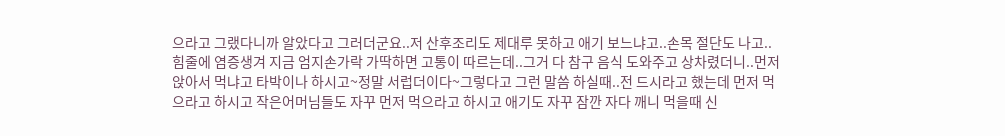으라고 그랬다니까 알았다고 그러더군요..저 산후조리도 제대루 못하고 애기 보느냐고..손목 절단도 나고..힘줄에 염증생겨 지금 엄지손가락 가딱하면 고통이 따르는데..그거 다 참구 음식 도와주고 상차렸더니..먼저 앉아서 먹냐고 타박이나 하시고~정말 서럽더이다~그렇다고 그런 말씀 하실때..전 드시라고 했는데 먼저 먹으라고 하시고 작은어머님들도 자꾸 먼저 먹으라고 하시고 애기도 자꾸 잠깐 자다 깨니 먹을때 신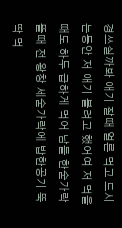경쓰실까봐 애기 잘때 얼른 먹고 드시는동안 저 애기 볼려고 했어여 저 먹을때도 하두 급하게 먹어 남들 한숟가락 뜰때 전 왕창 세숟가락에 밥한공기 뚝딱 먹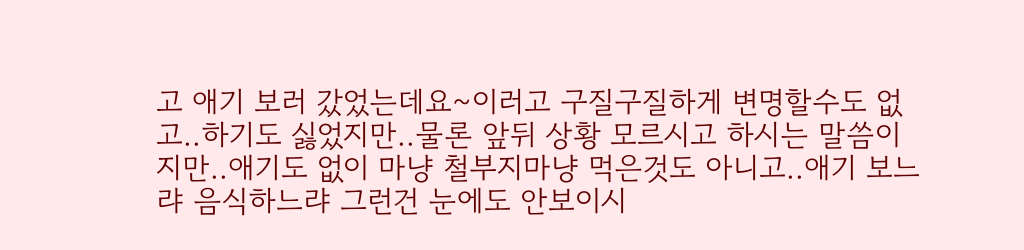고 애기 보러 갔었는데요~이러고 구질구질하게 변명할수도 없고..하기도 싫었지만..물론 앞뒤 상황 모르시고 하시는 말씀이지만..애기도 없이 마냥 철부지마냥 먹은것도 아니고..애기 보느랴 음식하느랴 그런건 눈에도 안보이시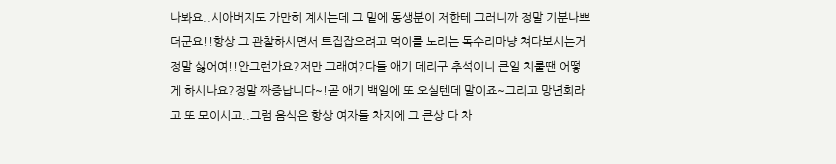나봐요..시아버지도 가만히 계시는데 그 밑에 동생분이 저한테 그러니까 정말 기분나쁘더군요!!항상 그 관찰하시면서 트집잡으려고 먹이를 노리는 독수리마냥 쳐다보시는거 정말 싫어여!!안그런가요?저만 그래여?다들 애기 데리구 추석이니 큰일 치룰땐 어떻게 하시나요?정말 짜증납니다~!곧 애기 백일에 또 오실텐데 말이죠~그리고 망년회라고 또 모이시고..그럼 음식은 항상 여자들 차지에 그 큰상 다 차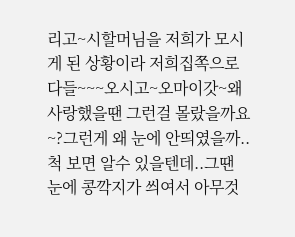리고~시할머님을 저희가 모시게 된 상황이라 저희집쪽으로 다들~~~오시고~오마이갓~왜 사랑했을땐 그런걸 몰랐을까요~?그런게 왜 눈에 안띄였을까..척 보면 알수 있을텐데..그땐 눈에 콩깍지가 씌여서 아무것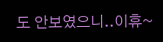도 안보였으니..이휴~